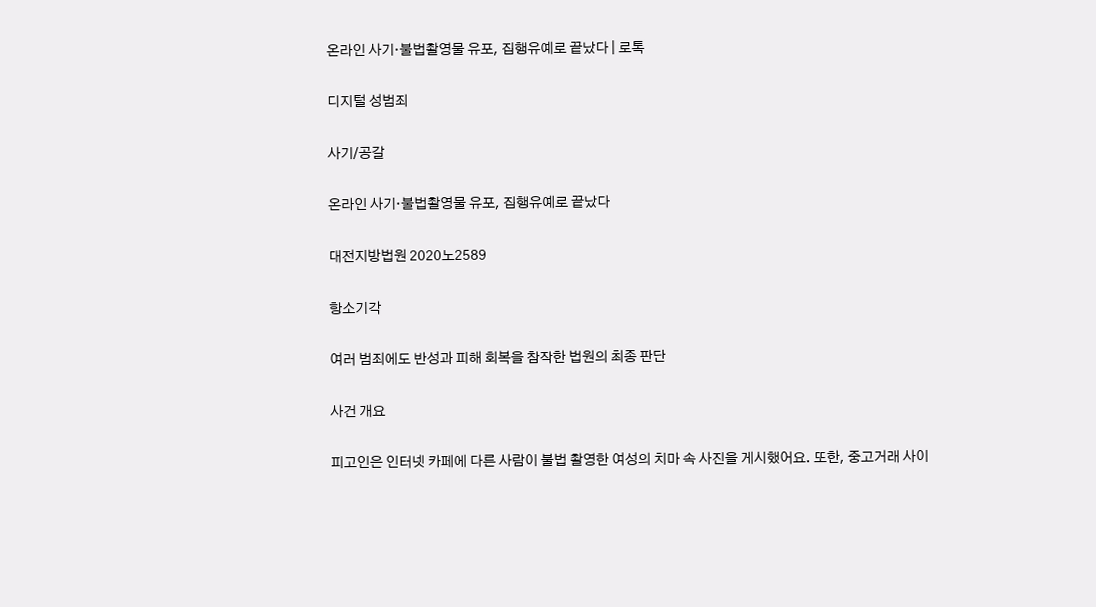온라인 사기·불법촬영물 유포, 집행유예로 끝났다 | 로톡

디지털 성범죄

사기/공갈

온라인 사기·불법촬영물 유포, 집행유예로 끝났다

대전지방법원 2020노2589

항소기각

여러 범죄에도 반성과 피해 회복을 참작한 법원의 최종 판단

사건 개요

피고인은 인터넷 카페에 다른 사람이 불법 촬영한 여성의 치마 속 사진을 게시했어요. 또한, 중고거래 사이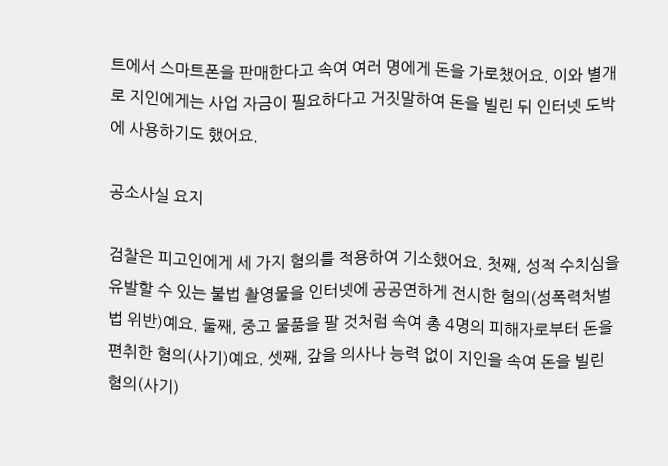트에서 스마트폰을 판매한다고 속여 여러 명에게 돈을 가로챘어요. 이와 별개로 지인에게는 사업 자금이 필요하다고 거짓말하여 돈을 빌린 뒤 인터넷 도박에 사용하기도 했어요.

공소사실 요지

검찰은 피고인에게 세 가지 혐의를 적용하여 기소했어요. 첫째, 성적 수치심을 유발할 수 있는 불법 촬영물을 인터넷에 공공연하게 전시한 혐의(성폭력처벌법 위반)예요. 둘째, 중고 물품을 팔 것처럼 속여 총 4명의 피해자로부터 돈을 편취한 혐의(사기)예요. 셋째, 갚을 의사나 능력 없이 지인을 속여 돈을 빌린 혐의(사기)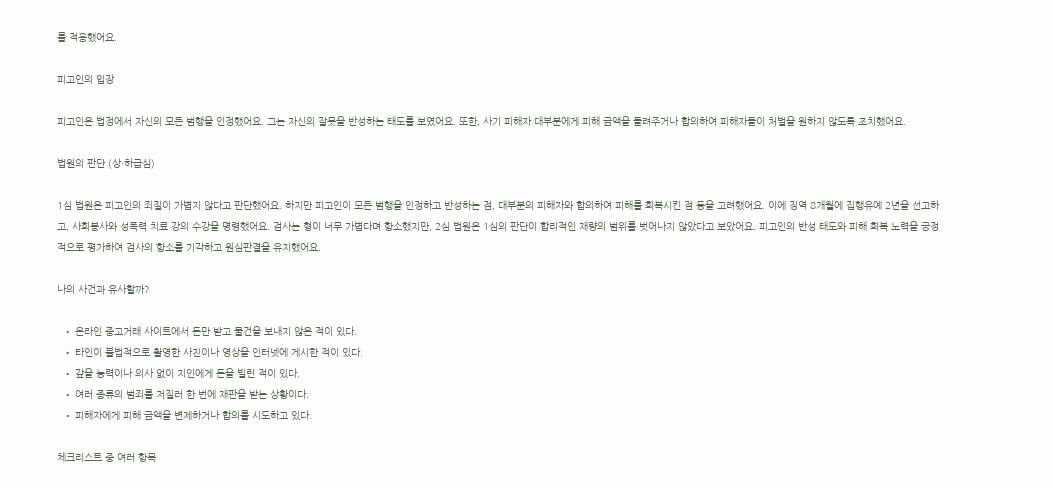를 적용했어요.

피고인의 입장

피고인은 법정에서 자신의 모든 범행을 인정했어요. 그는 자신의 잘못을 반성하는 태도를 보였어요. 또한, 사기 피해자 대부분에게 피해 금액을 돌려주거나 합의하여 피해자들이 처벌을 원하지 않도록 조치했어요.

법원의 판단 (상·하급심)

1심 법원은 피고인의 죄질이 가볍지 않다고 판단했어요. 하지만 피고인이 모든 범행을 인정하고 반성하는 점, 대부분의 피해자와 합의하여 피해를 회복시킨 점 등을 고려했어요. 이에 징역 8개월에 집행유예 2년을 선고하고, 사회봉사와 성폭력 치료 강의 수강을 명령했어요. 검사는 형이 너무 가볍다며 항소했지만, 2심 법원은 1심의 판단이 합리적인 재량의 범위를 벗어나지 않았다고 보았어요. 피고인의 반성 태도와 피해 회복 노력을 긍정적으로 평가하여 검사의 항소를 기각하고 원심판결을 유지했어요.

나의 사건과 유사할까?

  • 온라인 중고거래 사이트에서 돈만 받고 물건을 보내지 않은 적이 있다.
  • 타인이 불법적으로 촬영한 사진이나 영상을 인터넷에 게시한 적이 있다.
  • 갚을 능력이나 의사 없이 지인에게 돈을 빌린 적이 있다.
  • 여러 종류의 범죄를 저질러 한 번에 재판을 받는 상황이다.
  • 피해자에게 피해 금액을 변제하거나 합의를 시도하고 있다.

체크리스트 중 여러 항목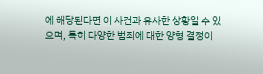에 해당된다면 이 사건과 유사한 상황일 수 있으며, 특히 다양한 범죄에 대한 양형 결정이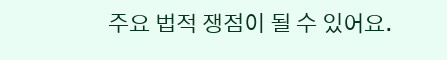주요 법적 쟁점이 될 수 있어요.